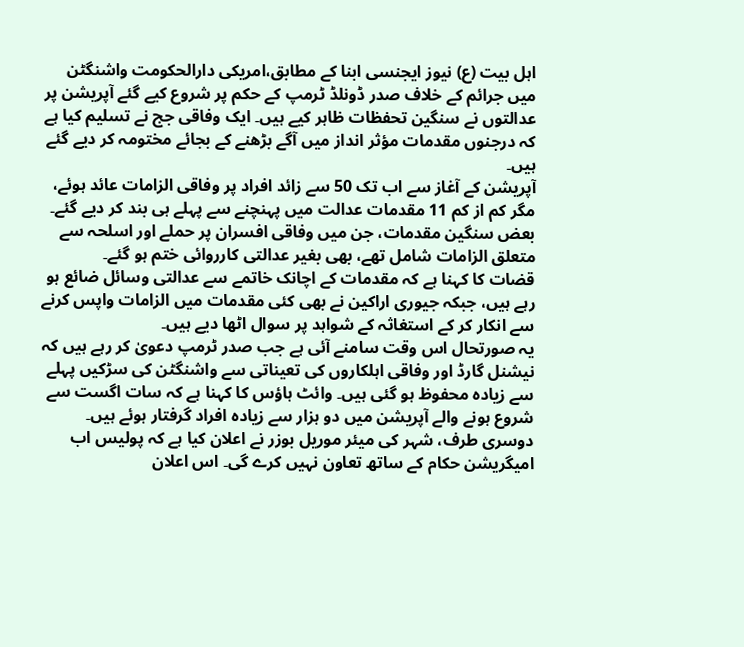اہل بیت (ع) نیوز ایجنسی ابنا کے مطابق،امریکی دارالحکومت واشنگٹن میں جرائم کے خلاف صدر ڈونلڈ ٹرمپ کے حکم پر شروع کیے گئے آپریشن پر عدالتوں نے سنگین تحفظات ظاہر کیے ہیں۔ ایک وفاقی جج نے تسلیم کیا ہے کہ درجنوں مقدمات مؤثر انداز میں آگے بڑھنے کے بجائے مختومہ کر دیے گئے ہیں۔
آپریشن کے آغاز سے اب تک 50 سے زائد افراد پر وفاقی الزامات عائد ہوئے، مگر کم از کم 11 مقدمات عدالت میں پہنچنے سے پہلے ہی بند کر دیے گئے۔ بعض سنگین مقدمات، جن میں وفاقی افسران پر حملے اور اسلحہ سے متعلق الزامات شامل تھے، بھی بغیر عدالتی کارروائی ختم ہو گئے۔
قضات کا کہنا ہے کہ مقدمات کے اچانک خاتمے سے عدالتی وسائل ضائع ہو رہے ہیں، جبکہ جیوری اراکین نے بھی کئی مقدمات میں الزامات واپس کرنے سے انکار کر کے استغاثہ کے شواہد پر سوال اٹھا دیے ہیں۔
یہ صورتحال اس وقت سامنے آئی ہے جب صدر ٹرمپ دعویٰ کر رہے ہیں کہ نیشنل گارڈ اور وفاقی اہلکاروں کی تعیناتی سے واشنگٹن کی سڑکیں پہلے سے زیادہ محفوظ ہو گئی ہیں۔ وائٹ ہاؤس کا کہنا ہے کہ سات اگست سے شروع ہونے والے آپریشن میں دو ہزار سے زیادہ افراد گرفتار ہوئے ہیں۔
دوسری طرف، شہر کی میئر موریل بوزر نے اعلان کیا ہے کہ پولیس اب امیگریشن حکام کے ساتھ تعاون نہیں کرے گی۔ اس اعلان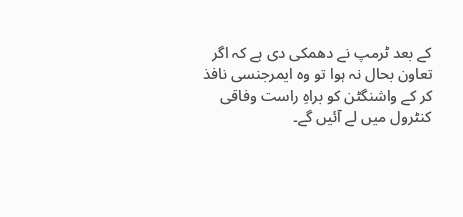کے بعد ٹرمپ نے دھمکی دی ہے کہ اگر تعاون بحال نہ ہوا تو وہ ایمرجنسی نافذ کر کے واشنگٹن کو براہِ راست وفاقی کنٹرول میں لے آئیں گے۔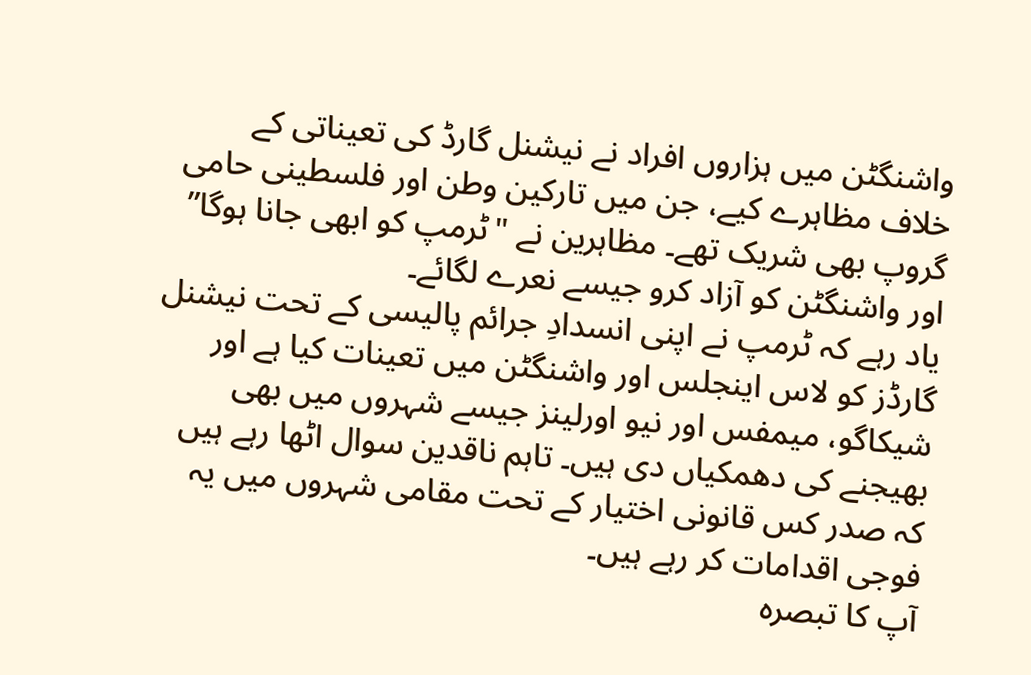واشنگٹن میں ہزاروں افراد نے نیشنل گارڈ کی تعیناتی کے خلاف مظاہرے کیے، جن میں تارکین وطن اور فلسطینی حامی گروپ بھی شریک تھے۔ مظاہرین نے "ٹرمپ کو ابھی جانا ہوگا” اور واشنگٹن کو آزاد کرو جیسے نعرے لگائے۔
یاد رہے کہ ٹرمپ نے اپنی انسدادِ جرائم پالیسی کے تحت نیشنل گارڈز کو لاس اینجلس اور واشنگٹن میں تعینات کیا ہے اور شیکاگو، میمفس اور نیو اورلینز جیسے شہروں میں بھی بھیجنے کی دھمکیاں دی ہیں۔ تاہم ناقدین سوال اٹھا رہے ہیں کہ صدر کس قانونی اختیار کے تحت مقامی شہروں میں یہ فوجی اقدامات کر رہے ہیں۔
آپ کا تبصرہ